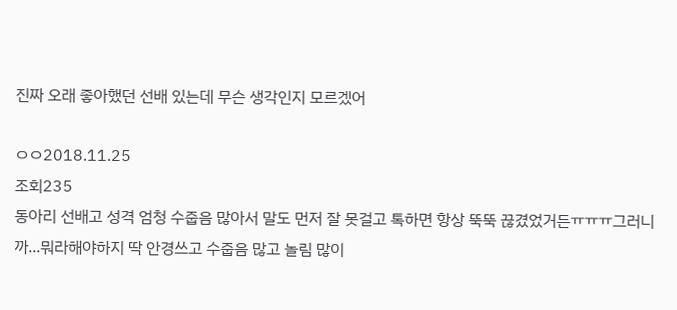진짜 오래 좋아했던 선배 있는데 무슨 생각인지 모르겠어

ㅇㅇ2018.11.25
조회235
동아리 선배고 성격 엄청 수줍음 많아서 말도 먼저 잘 못걸고 톡하면 항상 뚝뚝 끊겼었거든ㅠㅠㅠ그러니까...뭐라해야하지 딱 안경쓰고 수줍음 많고 놀림 많이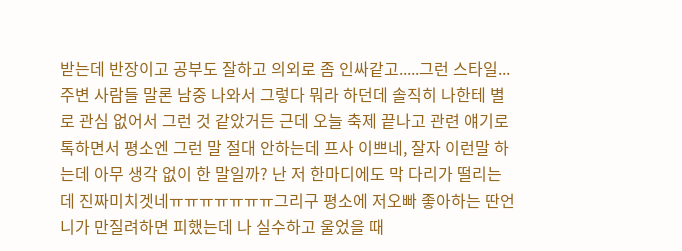받는데 반장이고 공부도 잘하고 의외로 좀 인싸같고.....그런 스타일...주변 사람들 말론 남중 나와서 그렇다 뭐라 하던데 솔직히 나한테 별로 관심 없어서 그런 것 같았거든 근데 오늘 축제 끝나고 관련 얘기로 톡하면서 평소엔 그런 말 절대 안하는데 프사 이쁘네, 잘자 이런말 하는데 아무 생각 없이 한 말일까? 난 저 한마디에도 막 다리가 떨리는데 진짜미치겟네ㅠㅠㅠㅠㅠㅠㅠ그리구 평소에 저오빠 좋아하는 딴언니가 만질려하면 피했는데 나 실수하고 울었을 때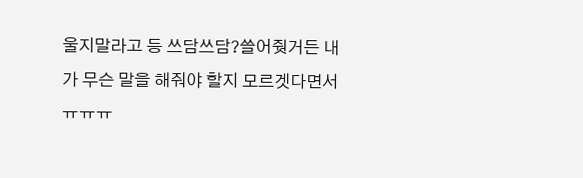울지말라고 등 쓰담쓰담?쓸어줫거든 내가 무슨 말을 해줘야 할지 모르겟다면서ㅠㅠㅠ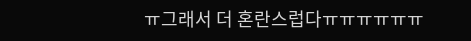ㅠ그래서 더 혼란스럽다ㅠㅠㅠㅠㅠㅠ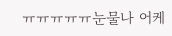ㅠㅠㅠㅠㅠ눈물나 어케